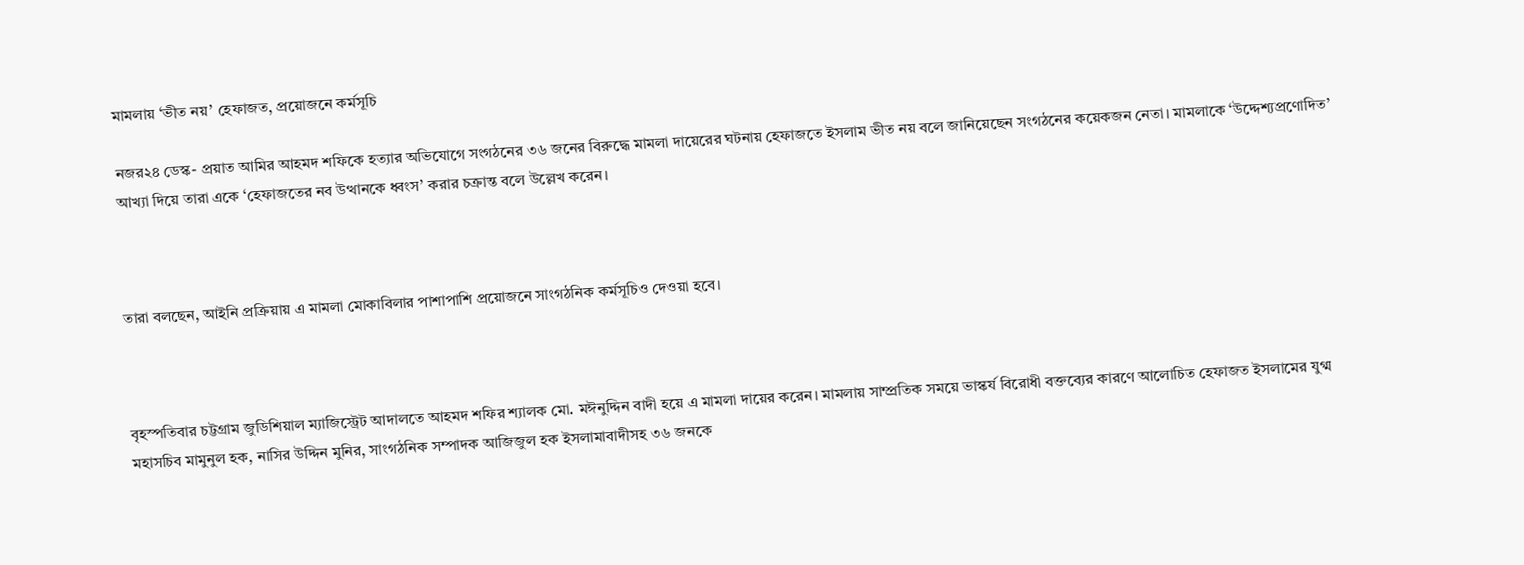মামলায় ‘ভীত নয়’ হেফাজত, প্রয়োজনে কর্মসূচি

নজর২৪ ডেস্ক- প্রয়াত আমির আহমদ শফিকে হত্যার অভিযোগে সংগঠনের ৩৬ জনের বিরুদ্ধে মামলা দায়েরের ঘটনায় হেফাজতে ইসলাম ভীত নয় বলে জানিয়েছেন সংগঠনের কয়েকজন নেতা। মামলাকে ‘উদ্দেশ্যপ্রণোদিত’ আখ্যা দিয়ে তারা একে ‘হেফাজতের নব উত্থানকে ধ্বংস’ করার চক্রান্ত বলে উল্লেখ করেন।



তারা বলছেন, আইনি প্রক্রিয়ায় এ মামলা মোকাবিলার পাশাপাশি প্রয়োজনে সাংগঠনিক কর্মসূচিও দেওয়া হবে।



বৃহস্পতিবার চট্টগ্রাম জুডিশিয়াল ম্যাজিস্ট্রেট আদালতে আহমদ শফির শ্যালক মো. মঈনুদ্দিন বাদী হয়ে এ মামলা দায়ের করেন। মামলায় সাম্প্রতিক সময়ে ভাস্কর্য বিরোধী বক্তব্যের কারণে আলোচিত হেফাজত ইসলামের যুগ্ম মহাসচিব মামুনুল হক, নাসির উদ্দিন মুনির, সাংগঠনিক সম্পাদক আজিজুল হক ইসলামাবাদীসহ ৩৬ জনকে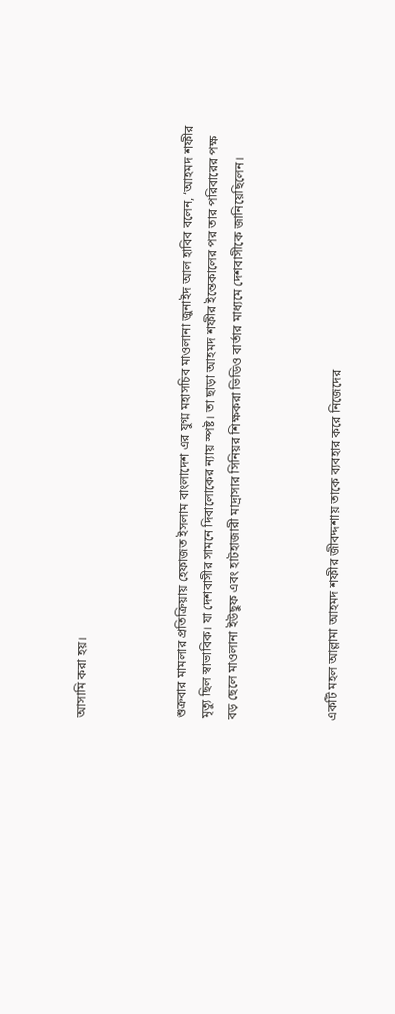আসামি করা হয়।



শুক্রবার মামলার প্রতিক্রিয়ায় হেফাজত ইসলাম বাংলাদেশ এর যুগ্ম মহাসচিব মাওলানা জুনাইদ আল হাবিব বলেন, ‘আহমদ শফীর মৃত্যু ছিল স্বাভাবিক। যা দেশবাসীর সামনে দিবালোকের ন্যায় স্পষ্ট। তা ছাড়া আহমদ শফীর ইন্তেকালের পর তার পরিবারের পক্ষ বড় ছেলে মাওলানা ইউছুফ এবং হাটহাজারী মাদ্রাসার সিনিয়র শিক্ষকরা ভিডিও বার্তার মাধ্যমে দেশবাসীকে জানিয়েছিলেন।



একটি মহল আল্লামা আহমদ শফীর জীবদ্দশায় তাকে ব্যবহার করে নিজেদের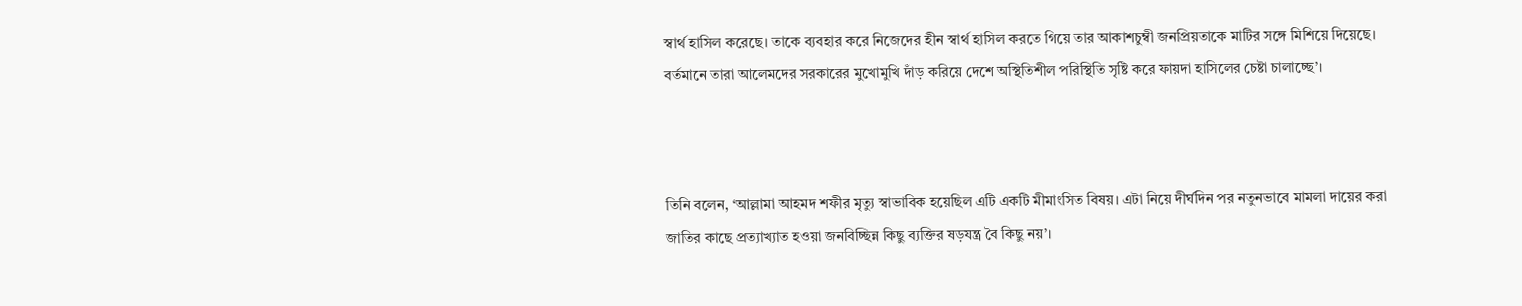স্বার্থ হাসিল করেছে। তাকে ব্যবহার করে নিজেদের হীন স্বার্থ হাসিল করতে গিয়ে তার আকাশচুম্বী জনপ্রিয়তাকে মাটির সঙ্গে মিশিয়ে দিয়েছে। বর্তমানে তারা আলেমদের সরকারের মুখোমুখি দাঁড় করিয়ে দেশে অস্থিতিশীল পরিস্থিতি সৃষ্টি করে ফায়দা হাসিলের চেষ্টা চালাচ্ছে’।



তিনি বলেন, ‘আল্লামা আহমদ শফীর মৃত্যু স্বাভাবিক হয়েছিল এটি একটি মীমাংসিত বিষয়। এটা নিয়ে দীর্ঘদিন পর নতুনভাবে মামলা দায়ের করা জাতির কাছে প্রত্যাখ্যাত হওয়া জনবিচ্ছিন্ন কিছু ব্যক্তির ষড়যন্ত্র বৈ কিছু নয়’।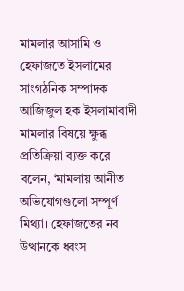মামলার আসামি ও হেফাজতে ইসলামের সাংগঠনিক সম্পাদক আজিজুল হক ইসলামাবাদী মামলার বিষয়ে ক্ষুব্ধ প্রতিক্রিয়া ব্যক্ত করে বলেন, ‘মামলায় আনীত অভিযোগগুলো সম্পূর্ণ মিথ্যা। হেফাজতের নব উত্থানকে ধ্বংস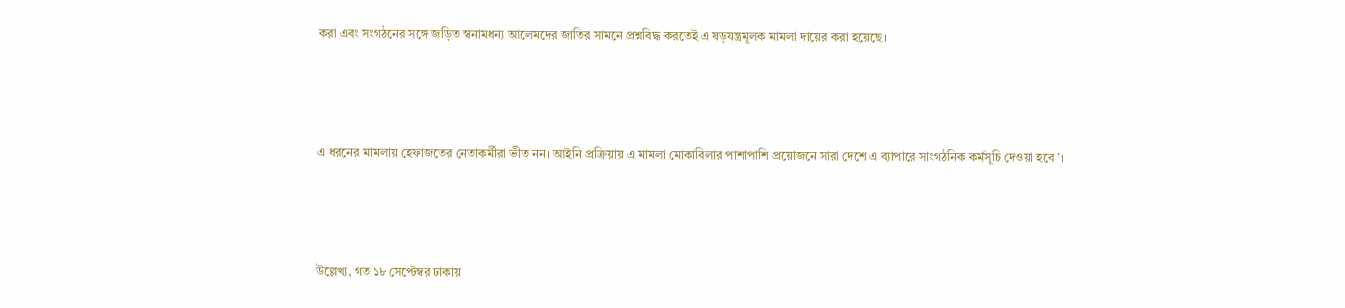করা এবং সংগঠনের সঙ্গে জড়িত স্বনামধন্য আলেমদের জাতির সামনে প্রশ্নবিদ্ধ করতেই এ ষড়যন্ত্রমূলক মামলা দায়ের করা হয়েছে।



এ ধরনের মামলায় হেফাজতের নেতাকর্মীরা ভীত নন। আইনি প্রক্রিয়ায় এ মামলা মোকাবিলার পাশাপাশি প্রয়োজনে সারা দেশে এ ব্যাপারে সাংগঠনিক কর্মসূচি দেওয়া হবে’।



উল্লেখ্য, গত ১৮ সেপ্টেম্বর ঢাকায়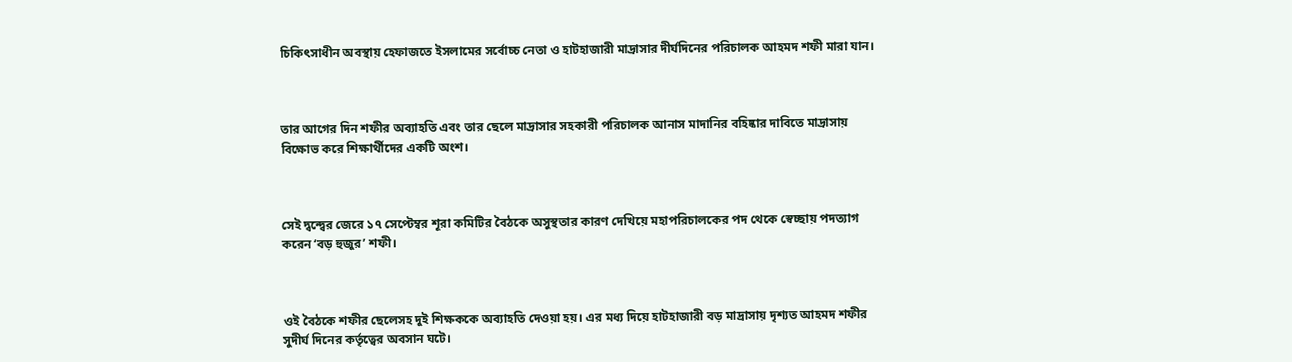চিকিৎসাধীন অবস্থায় হেফাজতে ইসলামের সর্বোচ্চ নেতা ও হাটহাজারী মাদ্রাসার দীর্ঘদিনের পরিচালক আহমদ শফী মারা যান।



তার আগের দিন শফীর অব্যাহতি এবং তার ছেলে মাদ্রাসার সহকারী পরিচালক আনাস মাদানির বহিষ্কার দাবিতে মাদ্রাসায় বিক্ষোভ করে শিক্ষার্থীদের একটি অংশ।



সেই দ্বন্দ্বের জেরে ১৭ সেপ্টেম্বর শূরা কমিটির বৈঠকে অসুস্থতার কারণ দেখিয়ে মহাপরিচালকের পদ থেকে স্বেচ্ছায় পদত্যাগ করেন ‘বড় হুজুর’ শফী।



ওই বৈঠকে শফীর ছেলেসহ দুই শিক্ষককে অব্যাহতি দেওয়া হয়। এর মধ্য দিয়ে হাটহাজারী বড় মাদ্রাসায় দৃশ্যত আহমদ শফীর সুদীর্ঘ দিনের কর্তৃত্বের অবসান ঘটে।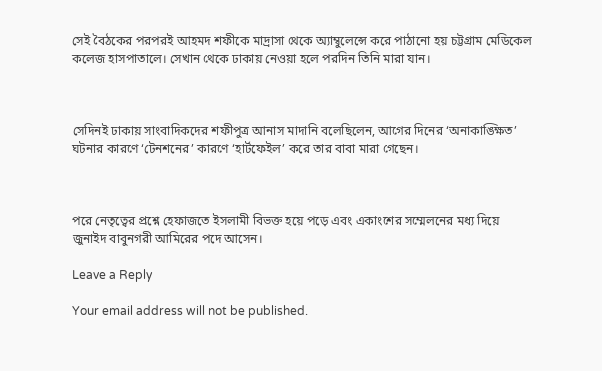সেই বৈঠকের পরপরই আহমদ শফীকে মাদ্রাসা থেকে অ্যাম্বুলেন্সে করে পাঠানো হয় চট্টগ্রাম মেডিকেল কলেজ হাসপাতালে। সেখান থেকে ঢাকায় নেওয়া হলে পরদিন তিনি মারা যান।



সেদিনই ঢাকায় সাংবাদিকদের শফীপুত্র আনাস মাদানি বলেছিলেন, আগের দিনের ‘অনাকাঙ্ক্ষিত’ ঘটনার কারণে ‘টেনশনের’ কারণে ‘হার্টফেইল’ করে তার বাবা মারা গেছেন।



পরে নেতৃত্বের প্রশ্নে হেফাজতে ইসলামী বিভক্ত হয়ে পড়ে এবং একাংশের সম্মেলনের মধ্য দিয়ে জুনাইদ বাবুনগরী আমিরের পদে আসেন।

Leave a Reply

Your email address will not be published.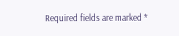Required fields are marked *